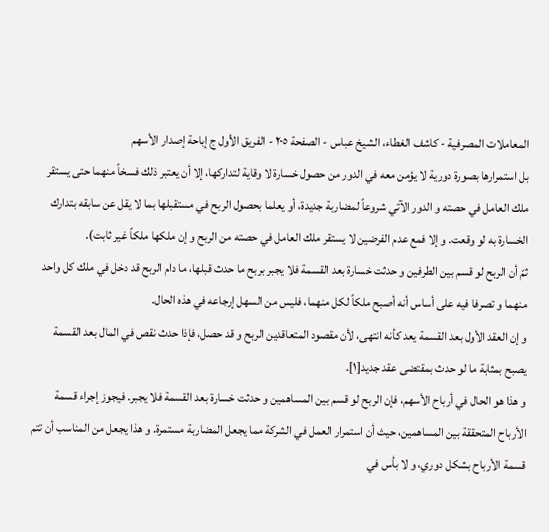المعاملات المصرفية - كاشف الغطاء، الشيخ عباس - الصفحة ٢٠٥ - الفريق الأول ج إباحة إصدار الأسهم
بل استمرارها بصورة دورية لا يؤمن معه في الدور من حصول خسارة لا وقاية لتداركها، إلا أن يعتبر ذلك فسخاً منهما حتى يستقر ملك العامل في حصته و الدور الآتي شروعاً لمضاربة جديدة، أو يعلما بحصول الربح في مستقبلها بما لا يقل عن سابقه بتدارك الخسارة به لو وقعت. و إلا فمع عدم الفرضين لا يستقر ملك العامل في حصته من الربح و إن ملكها ملكاً غير ثابت).
ثمّ أن الربح لو قسم بين الطرفين و حدثت خسارة بعد القسمة فلا يجبر بربح ما حدث قبلها، ما دام الربح قد دخل في ملك كل واحد منهما و تصرفا فيه على أساس أنه أصبح ملكاً لكل منهما، فليس من السهل إرجاعه في هذه الحال.
و إن العقد الأول بعد القسمة يعد كأنه انتهى، لأن مقصود المتعاقدين الربح و قد حصل، فإذا حدث نقص في المال بعد القسمة يصبح بمثابة ما لو حدث بمقتضى عقد جديد[١].
و هذا هو الحال في أرباح الأسهم، فإن الربح لو قسم بين المساهمين و حدثت خسارة بعد القسمة فلا يجبر. فيجوز إجراء قسمة الأرباح المتحققة بين المساهمين، حيث أن استمرار العمل في الشركة مما يجعل المضاربة مستمرة. و هذا يجعل من المناسب أن تتم قسمة الأرباح بشكل دوري، و لا بأس في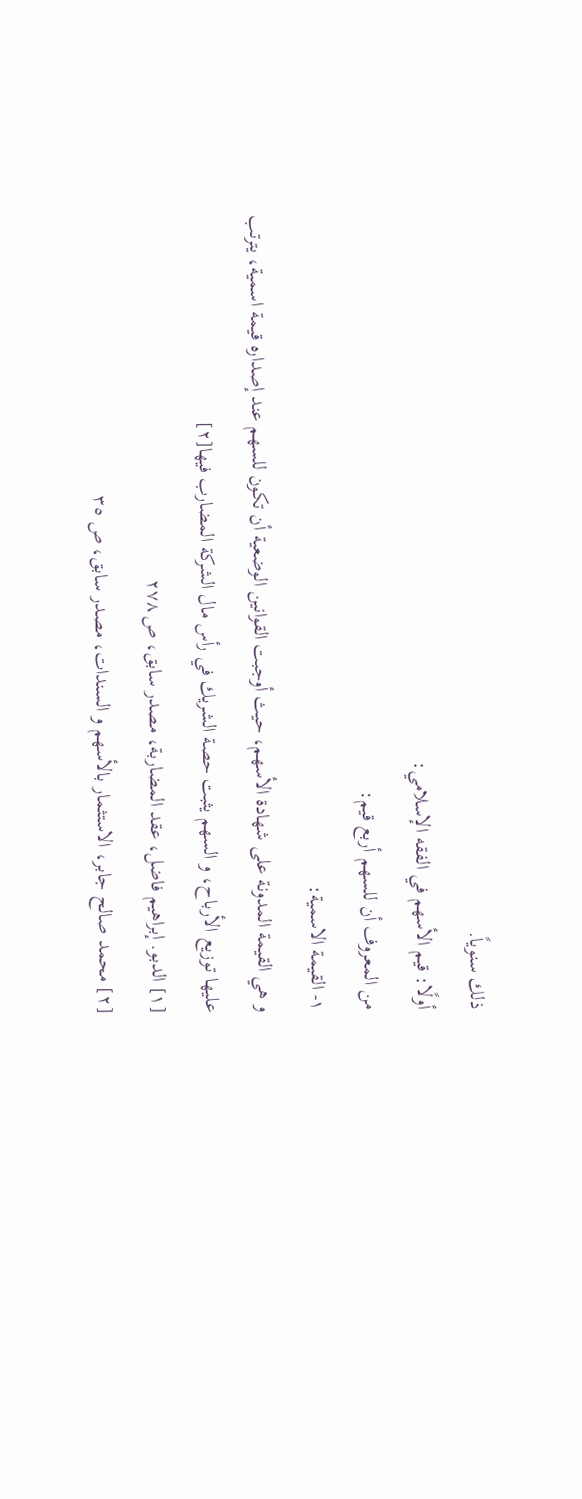ذلك سنوياً.
أولًا: قيم الأسهم في الفقه الإسلامي:
من المعروف أن للسهم أربع قيم:
١- القيمة الاسمية:
و هي القيمة المدونة على شهادة الأسهم، حيث أوجبت القوانين الوضعية أن تكون للسهم عند إصداره قيمة اسمية، يترتب عليها توزيع الأرباح، و السهم يثبت حصة الشريك في رأس مال الشركة المضارب فيها[٢]
[١] الدبو. إبراهيم فاضل، عقد المضاربة، مصدر سابق، ص ٢٧٨
[٢] محمد صالح جابر، الاستثمار بالأسهم و السندات، مصدر سابق، ص ٣٥